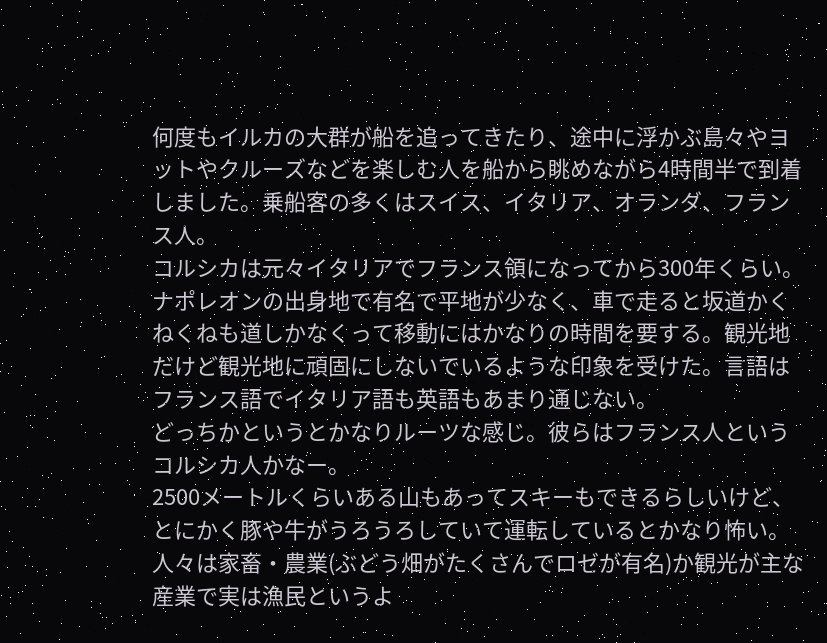何度もイルカの大群が船を追ってきたり、途中に浮かぶ島々やヨットやクルーズなどを楽しむ人を船から眺めながら4時間半で到着しました。乗船客の多くはスイス、イタリア、オランダ、フランス人。
コルシカは元々イタリアでフランス領になってから300年くらい。ナポレオンの出身地で有名で平地が少なく、車で走ると坂道かくねくねも道しかなくって移動にはかなりの時間を要する。観光地だけど観光地に頑固にしないでいるような印象を受けた。言語はフランス語でイタリア語も英語もあまり通じない。
どっちかというとかなりルーツな感じ。彼らはフランス人というコルシカ人かなー。
2500メートルくらいある山もあってスキーもできるらしいけど、とにかく豚や牛がうろうろしていて運転しているとかなり怖い。人々は家畜・農業(ぶどう畑がたくさんでロゼが有名)か観光が主な産業で実は漁民というよ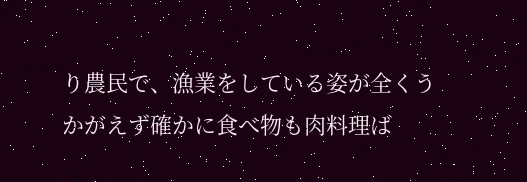り農民で、漁業をしている姿が全くうかがえず確かに食べ物も肉料理ば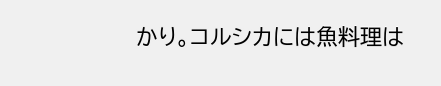かり。コルシカには魚料理は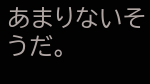あまりないそうだ。